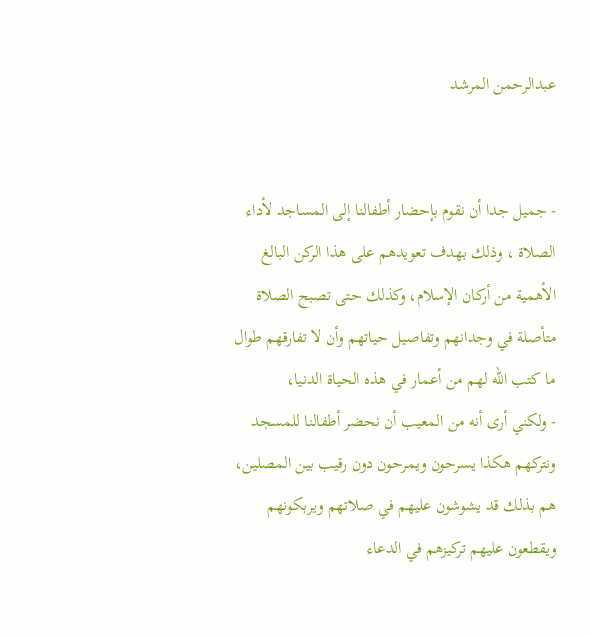عبدالرحمن المرشد


- جميل جدا أن نقوم بإحضار أطفالنا إلى المساجد لأداء الصلاة ، وذلك بهدف تعويدهم على هذا الركن البالغ الأهمية من أركان الإسلام، وكذلك حتى تصبح الصلاة متأصلة في وجدانهم وتفاصيل حياتهم وأن لا تفارقهم طوال ما كتب الله لهم من أعمار في هذه الحياة الدنيا،
- ولكني أرى أنه من المعيب أن نحضر أطفالنا للمسجد ونتركهم هكذا يسرحون ويمرحون دون رقيب بين المصلين، هم بذلك قد يشوشون عليهم في صلاتهم ويربكونهم ويقطعون عليهم تركيزهم في الدعاء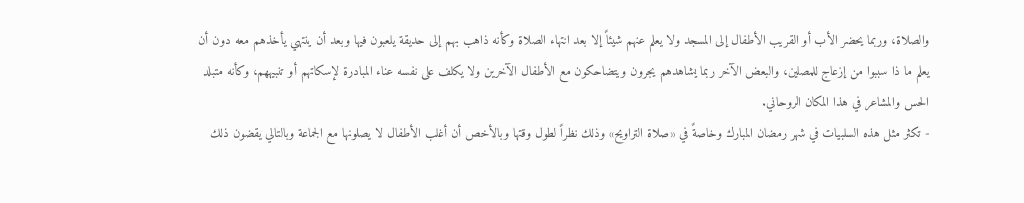والصلاة، وربما يحضر الأب أو القريب الأطفال إلى المسجد ولا يعلم عنهم شيئاً إلا بعد انتهاء الصلاة وكأنه ذاهب بهم إلى حديقة يلعبون فيها وبعد أن ينتهي يأخذهم معه دون أن يعلم ما ذا سببوا من إزعاج للمصلين، والبعض الآخر ربما يشاهدهم يجرون ويتضاحكون مع الأطفال الآخرين ولا يكلف على نفسه عناء المبادرة لإسكاتهم أو تنبيههم، وكأنه متبلد الحس والمشاعر في هذا المكان الروحاني.
- تكثر مثل هذه السلبيات في شهر رمضان المبارك وخاصةً في «صلاة التراويح» وذلك نظراً لطول وقتها وبالأخص أن أغلب الأطفال لا يصلونها مع الجماعة وبالتالي يقضون ذلك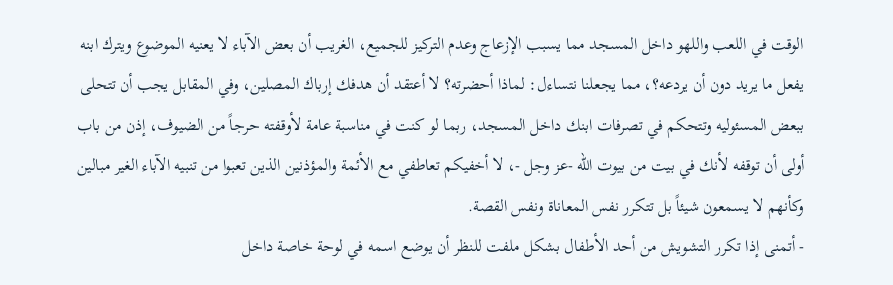الوقت في اللعب واللهو داخل المسجد مما يسبب الإزعاج وعدم التركيز للجميع، الغريب أن بعض الآباء لا يعنيه الموضوع ويترك ابنه يفعل ما يريد دون أن يردعه؟، مما يجعلنا نتساءل: لماذا أحضرته؟ لا أعتقد أن هدفك إرباك المصلين، وفي المقابل يجب أن تتحلى ببعض المسئوليه وتتحكم في تصرفات ابنك داخل المسجد، ربما لو كنت في مناسبة عامة لأوقفته حرجاً من الضيوف، إذن من باب أولى أن توقفه لأنك في بيت من بيوت الله -عز وجل -، لا أخفيكم تعاطفي مع الأئمة والمؤذنين الذين تعبوا من تنبيه الآباء الغير مبالين وكأنهم لا يسمعون شيئاً بل تتكرر نفس المعاناة ونفس القصة.
- أتمنى إذا تكرر التشويش من أحد الأطفال بشكل ملفت للنظر أن يوضع اسمه في لوحة خاصة داخل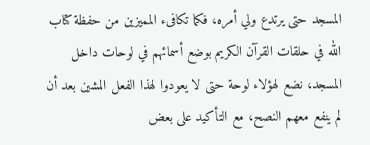المسجد حتى يرتدع ولي أمره، فكما تكافىء المميزين من حفظة كتاب الله في حلقات القرآن الكريم بوضع أسمائهم في لوحات داخل المسجد، نضع لهؤلاء لوحة حتى لا يعودوا لهذا الفعل المشين بعد أن لم ينفع معهم النصح، مع التأكيد على بعض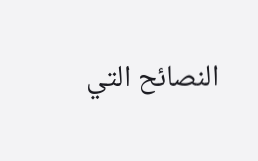النصائح التي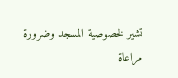تشير لخصوصية المسجد وضرورة مراعاة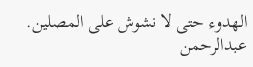الهدوء حتى لا نشوش على المصلين. عبدالرحمن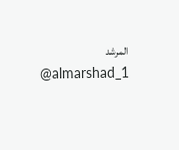المرشد
@almarshad_1